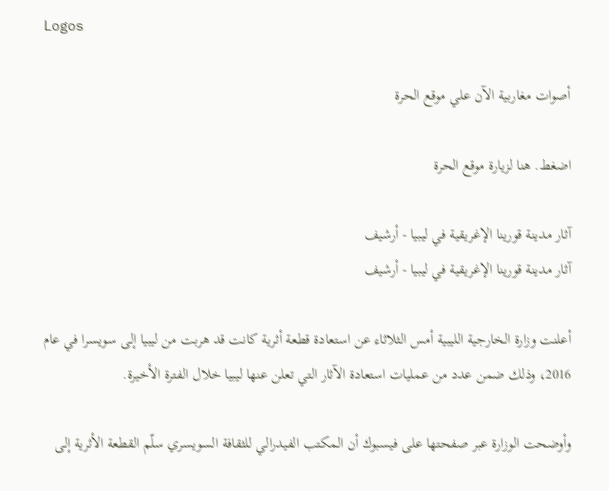Logos

أصوات مغاربية الآن علي موقع الحرة

اضغط. هنا لزيارة موقع الحرة

آثار مدينة قورينا الإغريقية في ليبيا - أرشيف
آثار مدينة قورينا الإغريقية في ليبيا - أرشيف

أعلنت وزارة الخارجية الليبية أمس الثلاثاء عن استعادة قطعة أثرية كانت قد هربت من ليبيا إلى سويسرا في عام 2016، وذلك ضمن عدد من عمليات استعادة الآثار التي تعلن عنها ليبيا خلال الفترة الأخيرة.

وأوضحت الوزارة عبر صفحتها على فيسبوك أن المكتب الفيدرالي للثقافة السويسري سلّم القطعة الأثرية إلى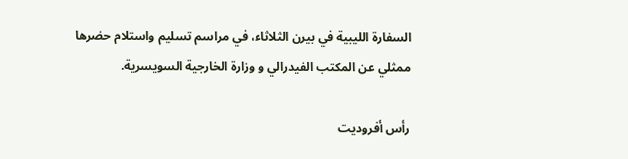السفارة الليبية في بيرن الثلاثاء، في مراسم تسليم واستلام حضرها ممثلي عن المكتب الفيدرالي و وزارة الخارجية السويسرية.

رأس أفروديت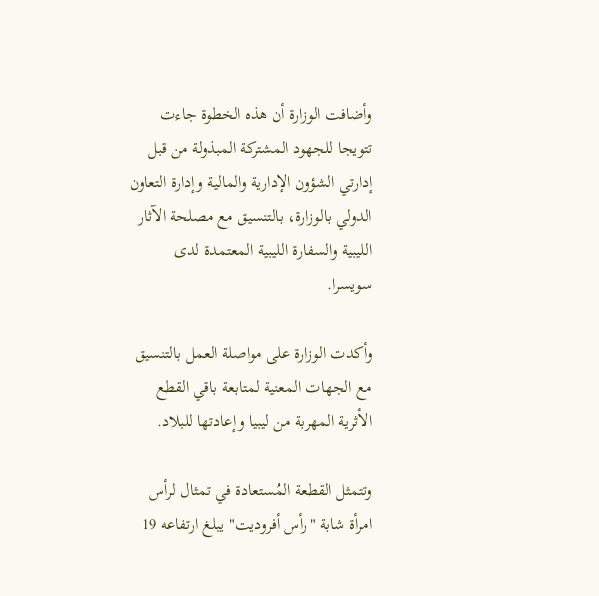وأضافت الوزارة أن هذه الخطوة جاءت تتويجا للجهود المشتركة المبذولة من قبل إدارتي الشؤون الإدارية والمالية وإدارة التعاون الدولي بالوزارة، بالتنسيق مع مصلحة الآثار الليبية والسفارة الليبية المعتمدة لدى سويسرا.

وأكدت الوزارة على مواصلة العمل بالتنسيق مع الجهات المعنية لمتابعة باقي القطع الأثرية المهربة من ليبيا وإعادتها للبلاد.

وتتمثل القطعة المُستعادة في تمثال لرأس امرأة شابة "رأس أفروديت" يبلغ ارتفاعه 19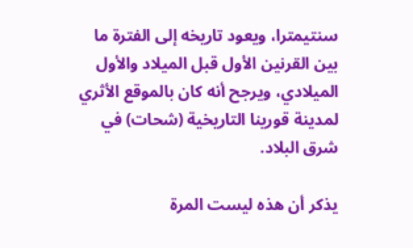سنتيمترا، ويعود تاريخه إلى الفترة ما بين القرنين الأول قبل الميلاد والأول الميلادي، ويرجح أنه كان بالموقع الأثري لمدينة قورينا التاريخية (شحات) في شرق البلاد.

يذكر أن هذه ليست المرة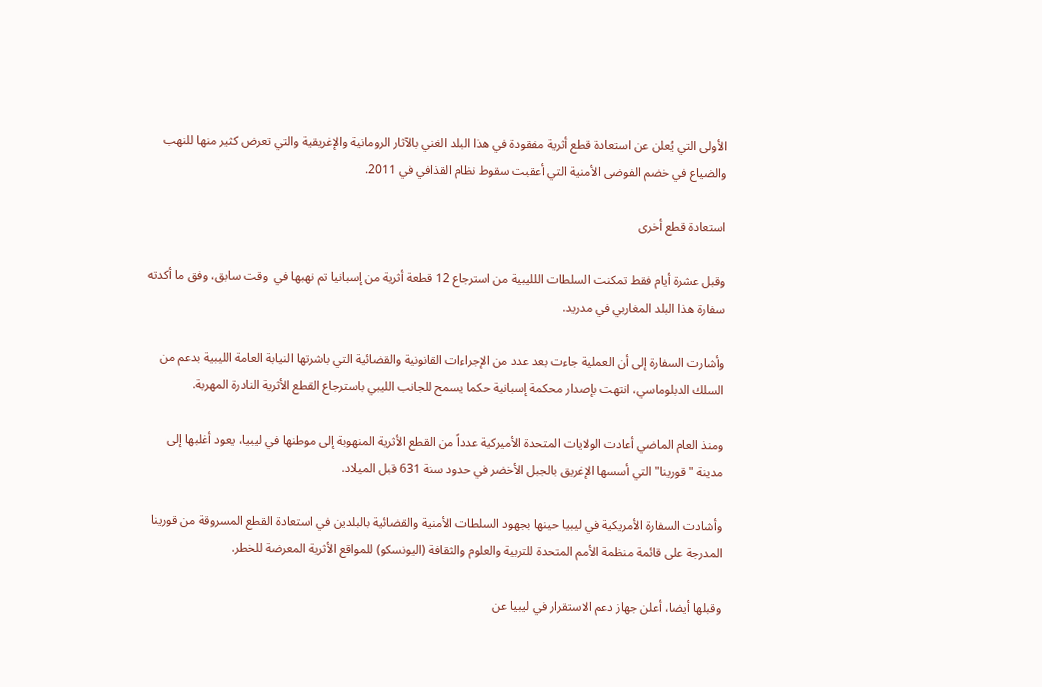الأولى التي يُعلن عن استعادة قطع أثرية مفقودة في هذا البلد الغني بالآثار الرومانية والإغريقية والتي تعرض كثير منها للنهب والضياع في خضم الفوضى الأمنية التي أعقبت سقوط نظام القذافي في 2011.

استعادة قطع أخرى

وقبل عشرة أيام فقط تمكنت السلطات اللليبية من استرجاع 12 قطعة أثرية من إسبانيا تم نهبها في  وقت سابق، وفق ما أكدته سفارة هذا البلد المغاربي في مدريد.

وأشارت السفارة إلى أن العملية جاءت بعد عدد من الإجراءات القانونية والقضائية التي باشرتها النيابة العامة الليبية بدعم من السلك الدبلوماسي، انتهت بإصدار محكمة إسبانية حكما يسمح للجانب الليبي باسترجاع القطع الأثرية النادرة المهربة.

ومنذ العام الماضي أعادت الولايات المتحدة الأميركية عدداً من القطع الأثرية المنهوبة إلى موطنها في ليبيا، يعود أغلبها إلى مدينة "قورينا" التي أسسها الإغريق بالجبل الأخضر في حدود سنة 631 قبل الميلاد.

وأشادت السفارة الأمريكية في ليبيا حينها بجهود السلطات الأمنية والقضائية بالبلدين في استعادة القطع المسروقة من قورينا المدرجة على قائمة منظمة الأمم المتحدة للتربية والعلوم والثقافة (اليونسكو) للمواقع الأثرية المعرضة للخطر.

وقبلها أيضا، أعلن جهاز دعم الاستقرار في ليبيا عن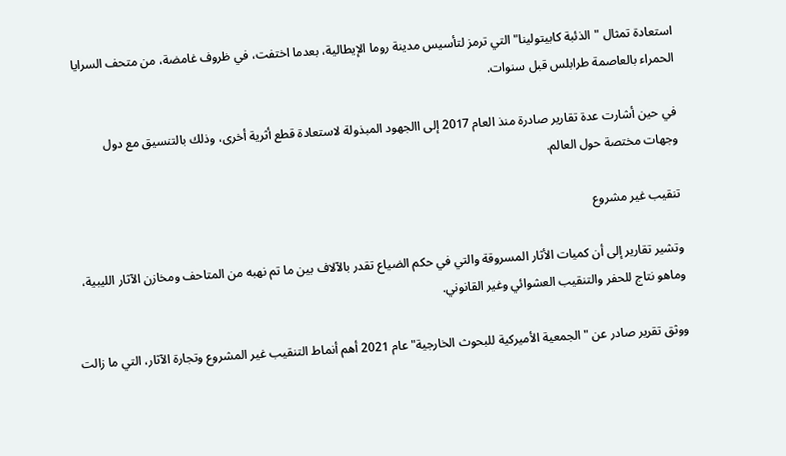استعادة تمثال "الذئبة كابيتولينا" التي ترمز لتأسيس مدينة روما الإيطالية، بعدما اختفت، في ظروف غامضة، من متحف السرايا الحمراء بالعاصمة طرابلس قبل سنوات.

في حين أشارت عدة تقارير صادرة منذ العام 2017 إلى االجهود المبذولة لاستعادة قطع أثرية أخرى، وذلك بالتنسيق مع دول وجهات مختصة حول العالم.

تنقيب غير مشروع

وتشير تقارير إلى أن كميات الأثار المسروقة والتي في حكم الضياع تقدر بالآلاف بين ما تم نهبه من المتاحف ومخازن الآثار الليبية، وماهو نتاج للحفر والتنقيب العشوائي وغير القانوني.

ووثق تقرير صادر عن "الجمعية الأميركية للبحوث الخارجية" عام 2021 أهم أنماط التنقيب غير المشروع وتجارة الآثار، التي ما زالت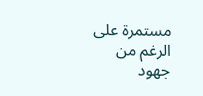مستمرة على الرغم من جهود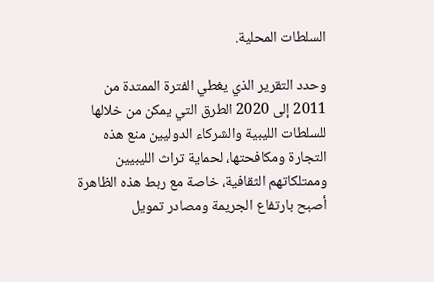السلطات المحلية.

وحدد التقرير الذي يغطي الفترة الممتدة من 2011 إلى 2020 الطرق التي يمكن من خلالها للسلطات الليبية والشركاء الدوليين منع هذه التجارة ومكافحتها، لحماية تراث الليبيين وممتلكاتهم الثقافية، خاصة مع ربط هذه الظاهرة أصبح بارتفاع الجريمة ومصادر تمويل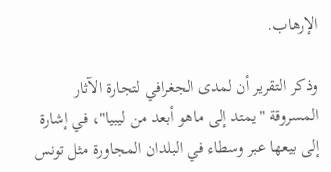الإرهاب.

وذكر التقرير أن لمدى الجغرافي لتجارة الآثار المسروقة "يمتد إلى ماهو أبعد من ليبيا"، في إشارة إلى بيعها عبر وسطاء في البلدان المجاورة مثل تونس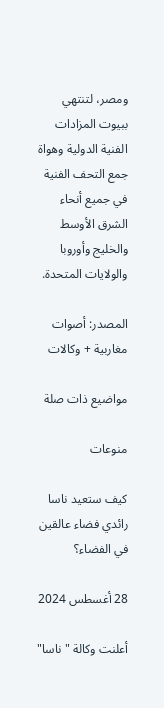ومصر، لتنتهي ببيوت المزادات الفنية الدولية وهواة جمع التحف الفنية في جميع أنحاء الشرق الأوسط والخليج وأوروبا والولايات المتحدة.

المصدر: أصوات مغاربية + وكالات

مواضيع ذات صلة

منوعات

كيف ستعيد ناسا رائدي فضاء عالقين في الفضاء؟

28 أغسطس 2024

أعلنت وكالة "ناسا"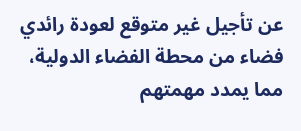عن تأجيل غير متوقع لعودة رائدي فضاء من محطة الفضاء الدولية، مما يمدد مهمتهم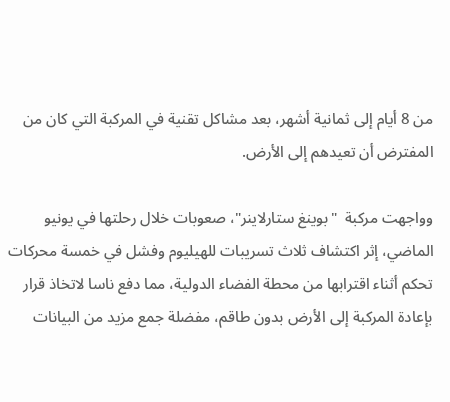من 8 أيام إلى ثمانية أشهر، بعد مشاكل تقنية في المركبة التي كان من المفترض أن تعيدهم إلى الأرض.

وواجهت مركبة  "بوينغ ستارلاينر"، صعوبات خلال رحلتها في يونيو الماضي، إثر اكتشاف ثلاث تسريبات للهيليوم وفشل في خمسة محركات تحكم أثناء اقترابها من محطة الفضاء الدولية، مما دفع ناسا لاتخاذ قرار بإعادة المركبة إلى الأرض بدون طاقم، مفضلة جمع مزيد من البيانات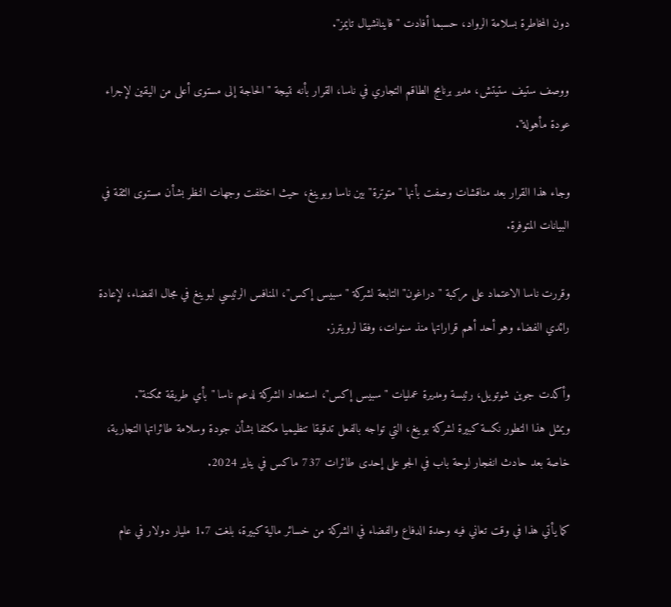دون المخاطرة بسلامة الرواد، حسبما أفادت "فاينانشيال تايمز".

ووصف ستيف ستيتش، مدير برنامج الطاقم التجاري في ناسا، القرار بأنه نتيجة "الحاجة إلى مستوى أعلى من اليقين لإجراء عودة مأهولة".

وجاء هذا القرار بعد مناقشات وصفت بأنها "متوترة" بين ناسا وبوينغ، حيث اختلفت وجهات النظر بشأن مستوى الثقة في البيانات المتوفرة.

وقررت ناسا الاعتماد على مركبة "دراغون" التابعة لشركة "سبيس إكس"، المنافس الرئيسي لبوينغ في مجال الفضاء، لإعادة رائدي الفضاء وهو أحد أهم قراراتها منذ سنوات، وفقا لرويترز.

وأكدت جوين شوتويل، رئيسة ومديرة عمليات "سبيس إكس"، استعداد الشركة لدعم ناسا "بأي طريقة ممكنة".
ويمثل هذا التطور نكسة كبيرة لشركة بوينغ، التي تواجه بالفعل تدقيقا تنظيميا مكثفا بشأن جودة وسلامة طائراتها التجارية، خاصة بعد حادث انفجار لوحة باب في الجو على إحدى طائرات 737 ماكس في يناير 2024.

كما يأتي هذا في وقت تعاني فيه وحدة الدفاع والفضاء في الشركة من خسائر مالية كبيرة، بلغت 1.7 مليار دولار في عام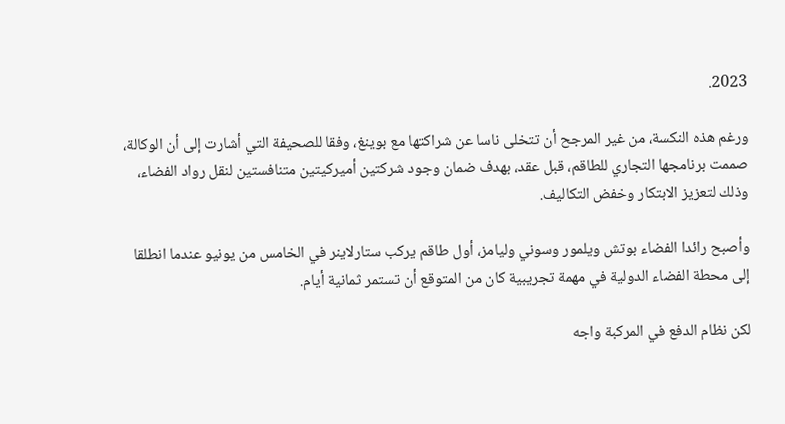2023.

ورغم هذه النكسة، من غير المرجح أن تتخلى ناسا عن شراكتها مع بوينغ، وفقا للصحيفة التي أشارت إلى أن الوكالة، صممت برنامجها التجاري للطاقم، قبل عقد، بهدف ضمان وجود شركتين أميركيتين متنافستين لنقل رواد الفضاء، وذلك لتعزيز الابتكار وخفض التكاليف.

وأصبح رائدا الفضاء بوتش ويلمور وسوني وليامز، أول طاقم يركب ستارلاينر في الخامس من يونيو عندما انطلقا إلى محطة الفضاء الدولية في مهمة تجريبية كان من المتوقع أن تستمر ثمانية أيام.

لكن نظام الدفع في المركبة واجه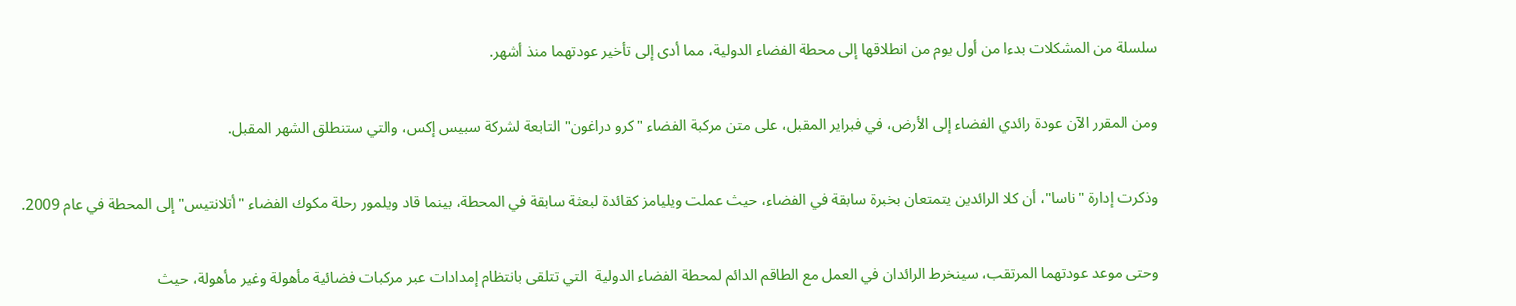سلسلة من المشكلات بدءا من أول يوم من انطلاقها إلى محطة الفضاء الدولية، مما أدى إلى تأخير عودتهما منذ أشهر.

ومن المقرر الآن عودة رائدي الفضاء إلى الأرض، في فبراير المقبل، على متن مركبة الفضاء "كرو دراغون" التابعة لشركة سبيس إكس، والتي ستنطلق الشهر المقبل.

وذكرت إدارة "ناسا"، أن كلا الرائدين يتمتعان بخبرة سابقة في الفضاء، حيث عملت ويليامز كقائدة لبعثة سابقة في المحطة، بينما قاد ويلمور رحلة مكوك الفضاء "أتلانتيس" إلى المحطة في عام 2009.

وحتى موعد عودتهما المرتقب، سينخرط الرائدان في العمل مع الطاقم الدائم لمحطة الفضاء الدولية  التي تتلقى بانتظام إمدادات عبر مركبات فضائية مأهولة وغير مأهولة، حيث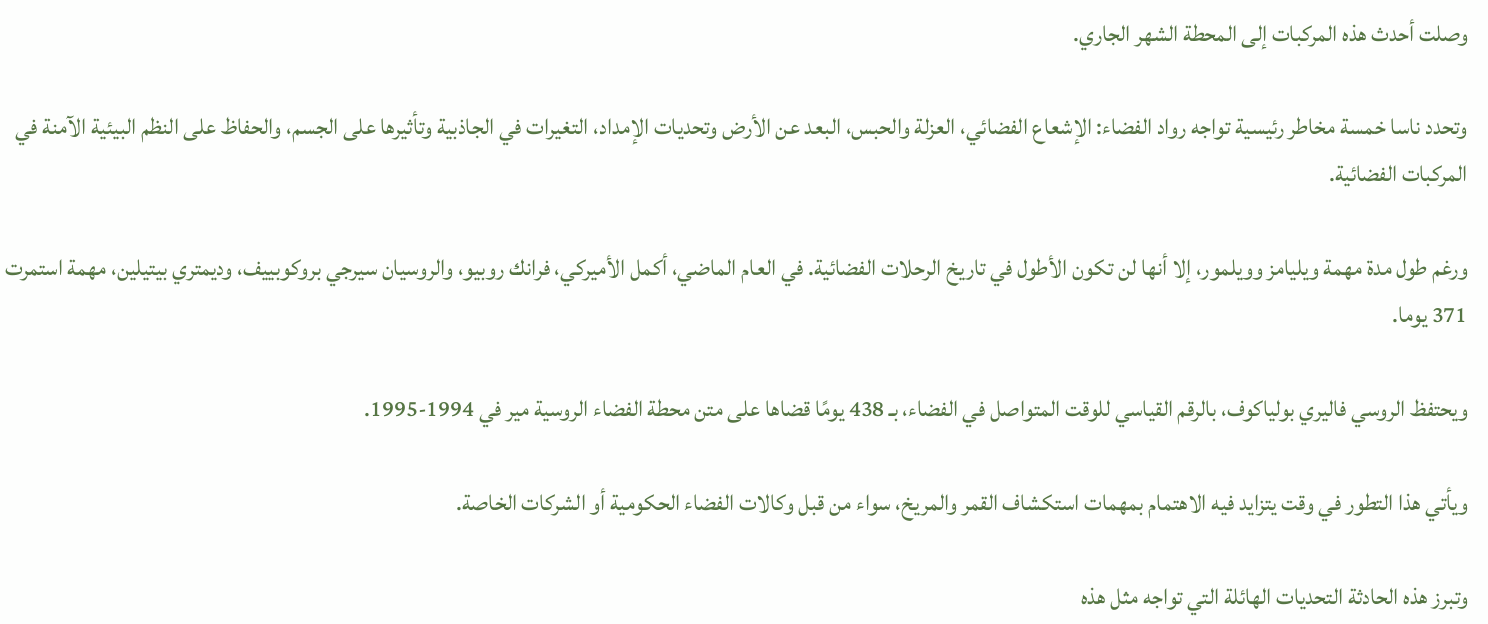وصلت أحدث هذه المركبات إلى المحطة الشهر الجاري.

وتحدد ناسا خمسة مخاطر رئيسية تواجه رواد الفضاء: الإشعاع الفضائي، العزلة والحبس، البعد عن الأرض وتحديات الإمداد، التغيرات في الجاذبية وتأثيرها على الجسم، والحفاظ على النظم البيئية الآمنة في المركبات الفضائية.

ورغم طول مدة مهمة ويليامز وويلمور، إلا أنها لن تكون الأطول في تاريخ الرحلات الفضائية. في العام الماضي، أكمل الأميركي، فرانك روبيو، والروسيان سيرجي بروكوبييف، وديمتري بيتيلين، مهمة استمرت 371 يوما.

ويحتفظ الروسي فاليري بولياكوف، بالرقم القياسي للوقت المتواصل في الفضاء، بـ 438 يومًا قضاها على متن محطة الفضاء الروسية مير في 1994-1995.

ويأتي هذا التطور في وقت يتزايد فيه الاهتمام بمهمات استكشاف القمر والمريخ، سواء من قبل وكالات الفضاء الحكومية أو الشركات الخاصة.

وتبرز هذه الحادثة التحديات الهائلة التي تواجه مثل هذه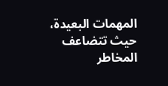المهمات البعيدة، حيث تتضاعف المخاطر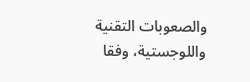والصعوبات التقنية واللوجستية، وفقا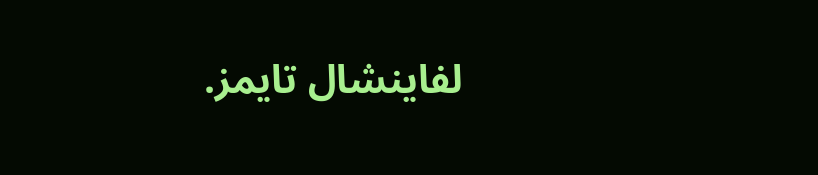لفاينشال تايمز.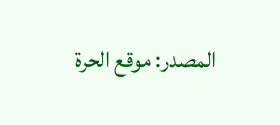المصدر: موقع الحرة